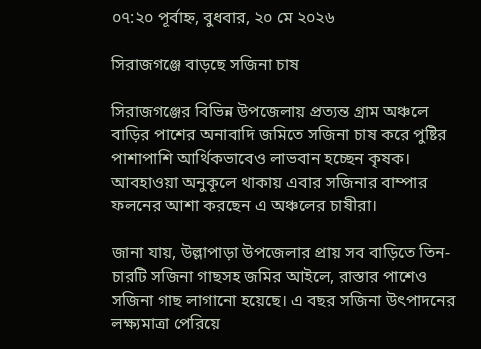০৭:২০ পূর্বাহ্ন, বুধবার, ২০ মে ২০২৬

সিরাজগঞ্জে বাড়ছে সজিনা চাষ

সিরাজগঞ্জের বিভিন্ন উপজেলায় প্রত্যন্ত গ্রাম অঞ্চলে বাড়ির পাশের অনাবাদি জমিতে সজিনা চাষ করে পুষ্টির পাশাপাশি আর্থিকভাবেও লাভবান হচ্ছেন কৃষক। আবহাওয়া অনুকূলে থাকায় এবার সজিনার বাম্পার ফলনের আশা করছেন এ অঞ্চলের চাষীরা।

জানা যায়, উল্লাপাড়া উপজেলার প্রায় সব বাড়িতে তিন-চারটি সজিনা গাছসহ জমির আইলে, রাস্তার পাশেও সজিনা গাছ লাগানো হয়েছে। এ বছর সজিনা উৎপাদনের লক্ষ্যমাত্রা পেরিয়ে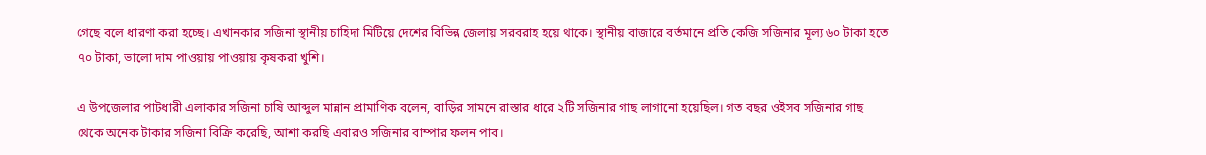গেছে বলে ধারণা করা হচ্ছে। এখানকার সজিনা স্থানীয় চাহিদা মিটিয়ে দেশের বিভিন্ন জেলায় সরবরাহ হয়ে থাকে। স্থানীয় বাজারে বর্তমানে প্রতি কেজি সজিনার মূল্য ৬০ টাকা হতে ৭০ টাকা, ভালো দাম পাওয়ায় পাওয়ায় কৃষকরা খুশি।

এ উপজেলার পাটধারী এলাকার সজিনা চাষি আব্দুল মান্নান প্রামাণিক বলেন, বাড়ির সামনে রাস্তার ধারে ২টি সজিনার গাছ লাগানো হয়েছিল। গত বছর ওইসব সজিনার গাছ থেকে অনেক টাকার সজিনা বিক্রি করেছি, আশা করছি এবারও সজিনার বাম্পার ফলন পাব।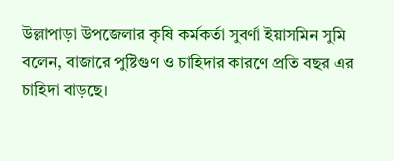উল্লাপাড়া উপজেলার কৃষি কর্মকর্তা সুবর্ণা ইয়াসমিন সুমি বলেন, বাজারে পুষ্টিগুণ ও চাহিদার কারণে প্রতি বছর এর চাহিদা বাড়ছে।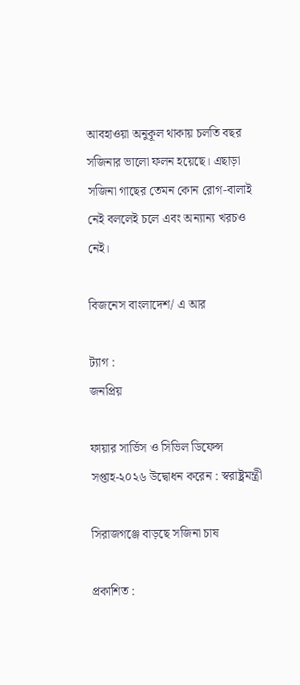আবহাওয়া অনুকূল থাকায় চলতি বছর সজিনার ভালো ফলন হয়েছে। এছাড়া সজিনা গাছের তেমন কোন রোগ-বালাই নেই বললেই চলে এবং অন্যান্য খরচও নেই।

বিজনেস বাংলাদেশ/ এ আর

ট্যাগ :
জনপ্রিয়

ফায়ার সার্ভিস ও সিভিল ডিফেন্স সপ্তাহ-২০২৬ উদ্বোধন করেন : স্বরাষ্ট্রমন্ত্রী

সিরাজগঞ্জে বাড়ছে সজিনা চাষ

প্রকাশিত :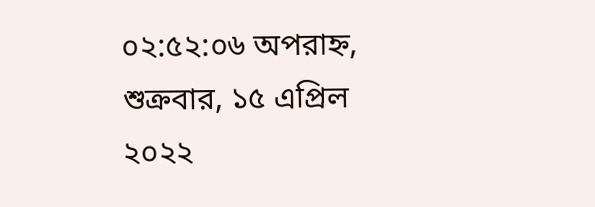০২:৫২:০৬ অপরাহ্ন, শুক্রবার, ১৫ এপ্রিল ২০২২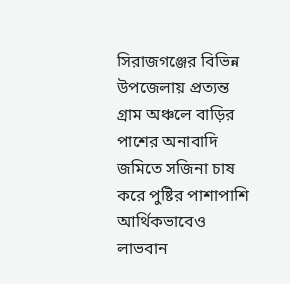সিরাজগঞ্জের বিভিন্ন উপজেলায় প্রত্যন্ত গ্রাম অঞ্চলে বাড়ির পাশের অনাবাদি জমিতে সজিনা চাষ করে পুষ্টির পাশাপাশি আর্থিকভাবেও লাভবান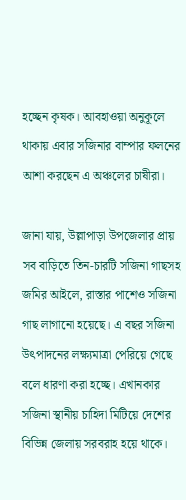হচ্ছেন কৃষক। আবহাওয়া অনুকূলে থাকায় এবার সজিনার বাম্পার ফলনের আশা করছেন এ অঞ্চলের চাষীরা।

জানা যায়, উল্লাপাড়া উপজেলার প্রায় সব বাড়িতে তিন-চারটি সজিনা গাছসহ জমির আইলে, রাস্তার পাশেও সজিনা গাছ লাগানো হয়েছে। এ বছর সজিনা উৎপাদনের লক্ষ্যমাত্রা পেরিয়ে গেছে বলে ধারণা করা হচ্ছে। এখানকার সজিনা স্থানীয় চাহিদা মিটিয়ে দেশের বিভিন্ন জেলায় সরবরাহ হয়ে থাকে।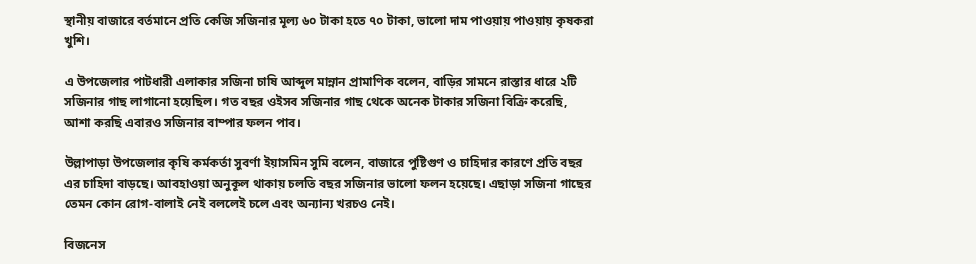স্থানীয় বাজারে বর্তমানে প্রতি কেজি সজিনার মূল্য ৬০ টাকা হতে ৭০ টাকা, ভালো দাম পাওয়ায় পাওয়ায় কৃষকরা খুশি।

এ উপজেলার পাটধারী এলাকার সজিনা চাষি আব্দুল মান্নান প্রামাণিক বলেন, বাড়ির সামনে রাস্তার ধারে ২টি সজিনার গাছ লাগানো হয়েছিল। গত বছর ওইসব সজিনার গাছ থেকে অনেক টাকার সজিনা বিক্রি করেছি, আশা করছি এবারও সজিনার বাম্পার ফলন পাব।

উল্লাপাড়া উপজেলার কৃষি কর্মকর্তা সুবর্ণা ইয়াসমিন সুমি বলেন, বাজারে পুষ্টিগুণ ও চাহিদার কারণে প্রতি বছর এর চাহিদা বাড়ছে। আবহাওয়া অনুকূল থাকায় চলতি বছর সজিনার ভালো ফলন হয়েছে। এছাড়া সজিনা গাছের তেমন কোন রোগ-বালাই নেই বললেই চলে এবং অন্যান্য খরচও নেই।

বিজনেস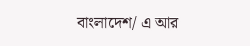বাংলাদেশ/ এ আর